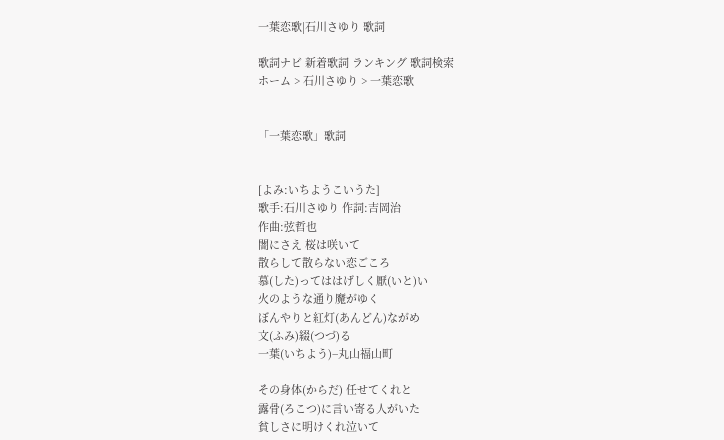一葉恋歌|石川さゆり 歌詞

歌詞ナビ 新着歌詞 ランキング 歌詞検索
ホーム > 石川さゆり > 一葉恋歌


「一葉恋歌」歌詞


[よみ:いちようこいうた]
歌手:石川さゆり 作詞:吉岡治
作曲:弦哲也
闇にさえ 桜は咲いて
散らして散らない恋ごころ
慕(した)ってははげしく厭(いと)い
火のような通り魔がゆく
ぼんやりと紅灯(あんどん)ながめ
文(ふみ)綴(つづ)る
一葉(いちよう)−丸山福山町

その身体(からだ) 任せてくれと
露骨(ろこつ)に言い寄る人がいた
貧しさに明けくれ泣いて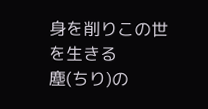身を削りこの世を生きる
塵(ちり)の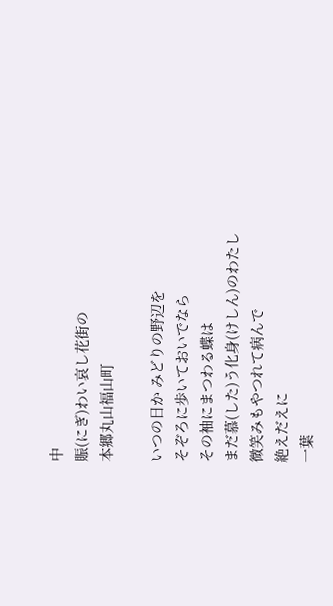中
賑(にぎ)わい哀し花街の
本郷丸山福山町

いつの日か みどりの野辺を
そぞろに歩いておいでなら
その袖にまつわる蝶は
まだ慕(した)う化身(けしん)のわたし
微笑みもやつれて病んで
絶えだえに
一葉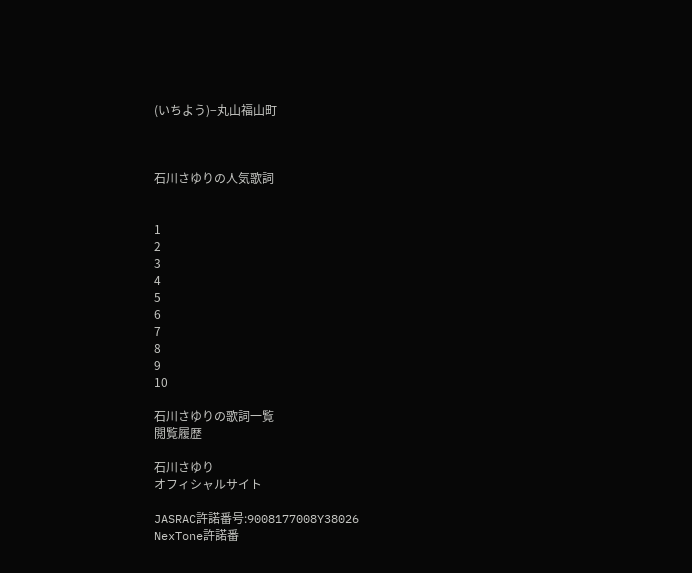(いちよう)−丸山福山町



石川さゆりの人気歌詞


1
2
3
4
5
6
7
8
9
10

石川さゆりの歌詞一覧
閲覧履歴

石川さゆり
オフィシャルサイト

JASRAC許諾番号:9008177008Y38026
NexTone許諾番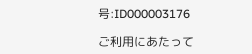号:ID000003176

ご利用にあたって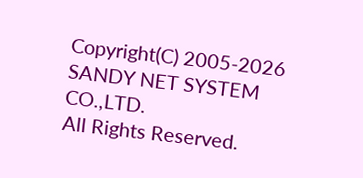Copyright(C) 2005-2026
SANDY NET SYSTEM CO.,LTD.
All Rights Reserved.